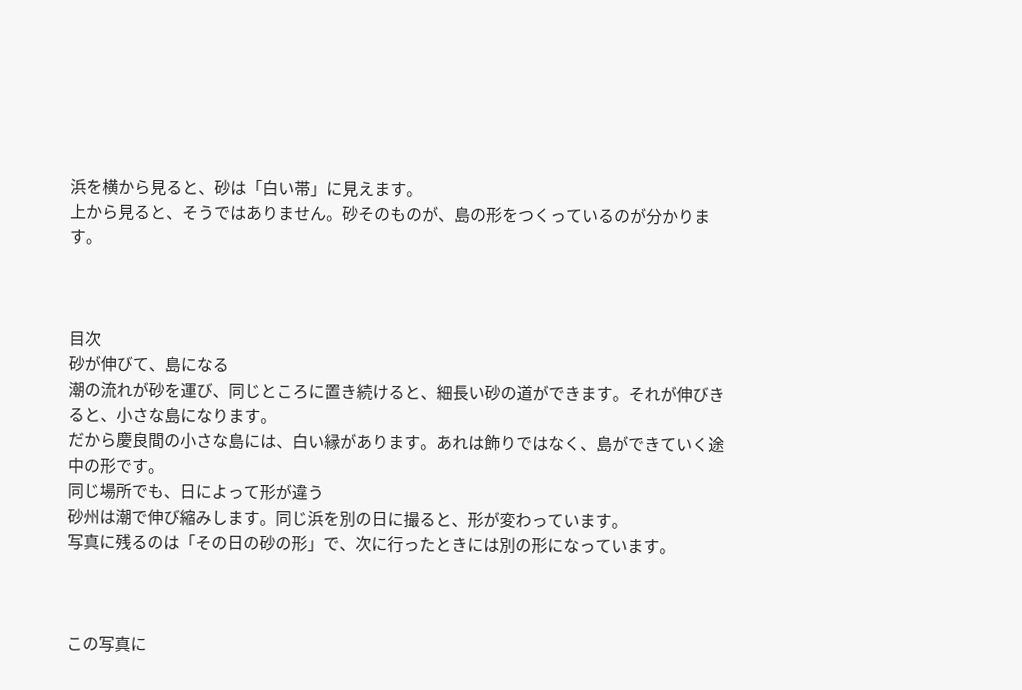浜を横から見ると、砂は「白い帯」に見えます。
上から見ると、そうではありません。砂そのものが、島の形をつくっているのが分かります。



目次
砂が伸びて、島になる
潮の流れが砂を運び、同じところに置き続けると、細長い砂の道ができます。それが伸びきると、小さな島になります。
だから慶良間の小さな島には、白い縁があります。あれは飾りではなく、島ができていく途中の形です。
同じ場所でも、日によって形が違う
砂州は潮で伸び縮みします。同じ浜を別の日に撮ると、形が変わっています。
写真に残るのは「その日の砂の形」で、次に行ったときには別の形になっています。



この写真に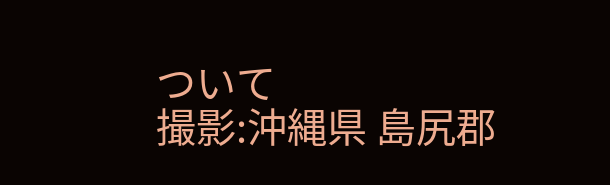ついて
撮影:沖縄県 島尻郡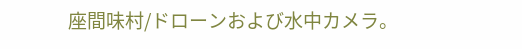座間味村/ドローンおよび水中カメラ。